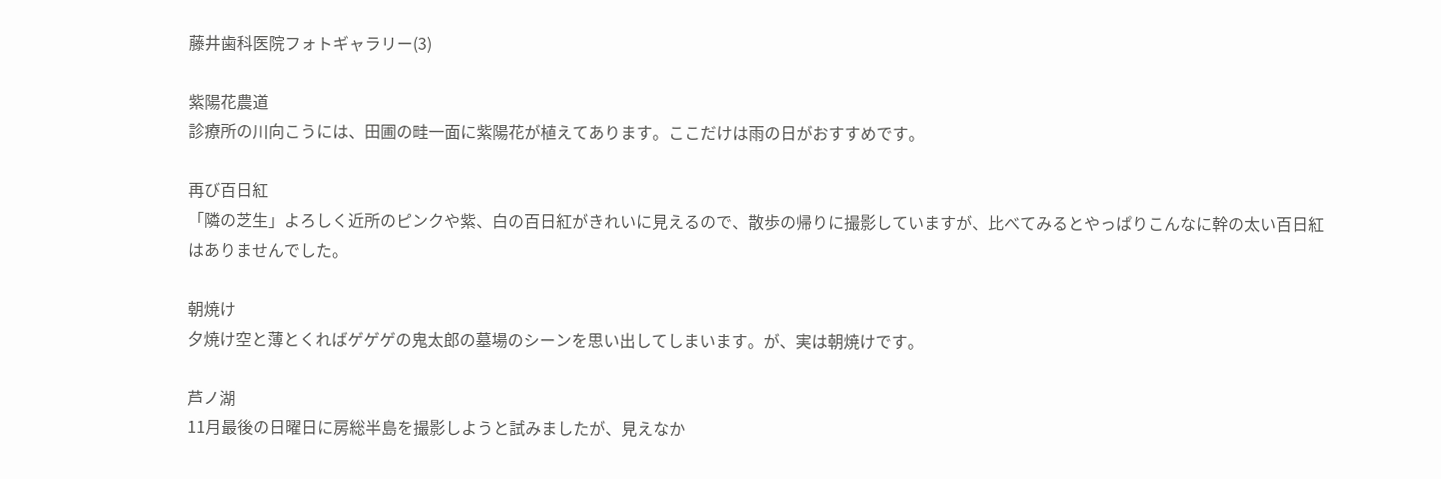藤井歯科医院フォトギャラリー(3)

紫陽花農道
診療所の川向こうには、田圃の畦一面に紫陽花が植えてあります。ここだけは雨の日がおすすめです。

再び百日紅
「隣の芝生」よろしく近所のピンクや紫、白の百日紅がきれいに見えるので、散歩の帰りに撮影していますが、比べてみるとやっぱりこんなに幹の太い百日紅はありませんでした。

朝焼け
夕焼け空と薄とくればゲゲゲの鬼太郎の墓場のシーンを思い出してしまいます。が、実は朝焼けです。

芦ノ湖
11月最後の日曜日に房総半島を撮影しようと試みましたが、見えなか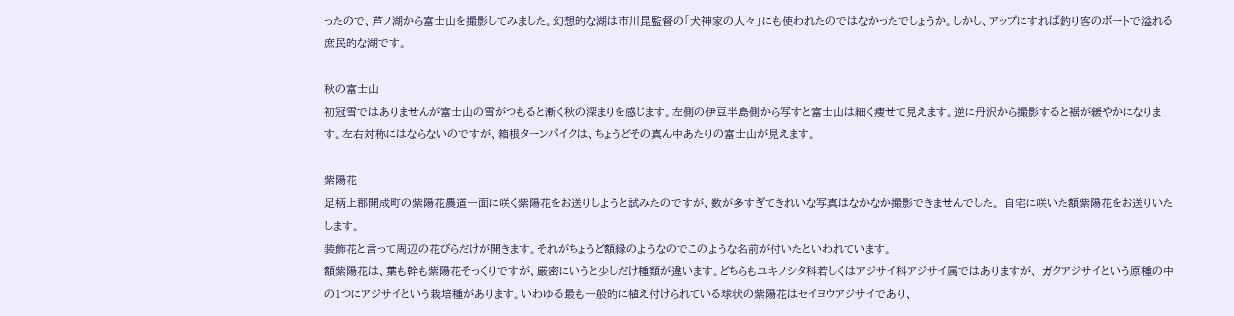ったので、芦ノ湖から富士山を撮影してみました。幻想的な湖は市川昆監督の「犬神家の人々」にも使われたのではなかったでしょうか。しかし、アップにすれば釣り客のボートで溢れる庶民的な湖です。

秋の富士山
初冠雪ではありませんが富士山の雪がつもると漸く秋の深まりを感じます。左側の伊豆半島側から写すと富士山は細く痩せて見えます。逆に丹沢から撮影すると裾が緩やかになります。左右対称にはならないのですが、箱根ターンパイクは、ちょうどその真ん中あたりの富士山が見えます。

紫陽花
足柄上郡開成町の紫陽花農道一面に咲く紫陽花をお送りしようと試みたのですが、数が多すぎてきれいな写真はなかなか撮影できませんでした。 自宅に咲いた額紫陽花をお送りいたします。
装飾花と言って周辺の花びらだけが開きます。それがちょうど額縁のようなのでこのような名前が付いたといわれています。
額紫陽花は、葉も幹も紫陽花そっくりですが、厳密にいうと少しだけ種類が違います。どちらもユキノシタ科若しくはアジサイ科アジサイ属ではありますが、 ガクアジサイという原種の中の1つにアジサイという栽培種があります。いわゆる最も一般的に植え付けられている球状の紫陽花はセイヨウアジサイであり、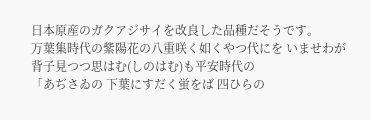日本原産のガクアジサイを改良した品種だそうです。
万葉集時代の紫陽花の八重咲く如くやつ代にを いませわが背子見つつ思はむ(しのはむ)も平安時代の
「あぢさゐの 下葉にすだく蛍をば 四ひらの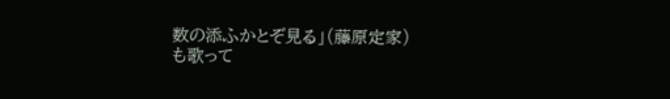数の添ふかとぞ見る」(藤原定家)
も歌って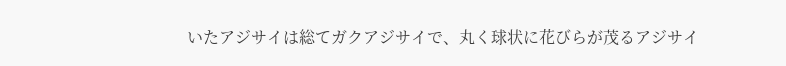いたアジサイは総てガクアジサイで、丸く球状に花びらが茂るアジサイ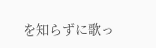を知らずに歌っ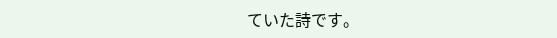ていた詩です。